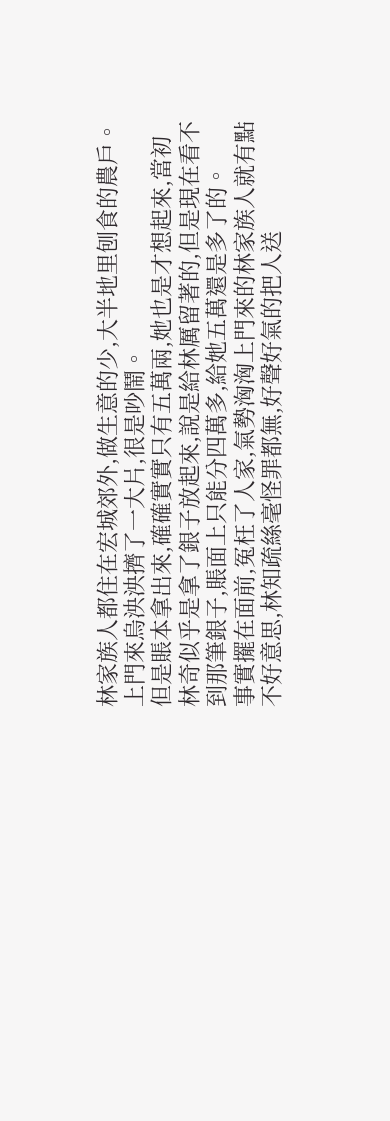林家族人都住在宏城郊外,做生意的少,大半地里刨食的農戶。上門來烏泱泱擠了一大片,很是吵鬧。
但是賬本拿出來,確確實實只有五萬兩,她也是才想起來,當初林奇似乎是拿了銀子放起來,說是給林厲留著的,但是現在看不到那筆銀子,賬面上只能分四萬多,給她五萬還是多了的。
事實擺在面前,冤枉了人家,氣勢洶洶上門來的林家族人就有點不好意思,林知疏絲毫怪罪都無,好聲好氣的把人送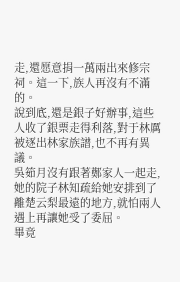走,還愿意捐一萬兩出來修宗祠。這一下,族人再沒有不滿的。
說到底,還是銀子好辦事,這些人收了銀票走得利落,對于林厲被逐出林家族譜,也不再有異議。
吳筎月沒有跟著鄭家人一起走,她的院子林知疏給她安排到了離楚云梨最遠的地方,就怕兩人遇上再讓她受了委屈。
畢竟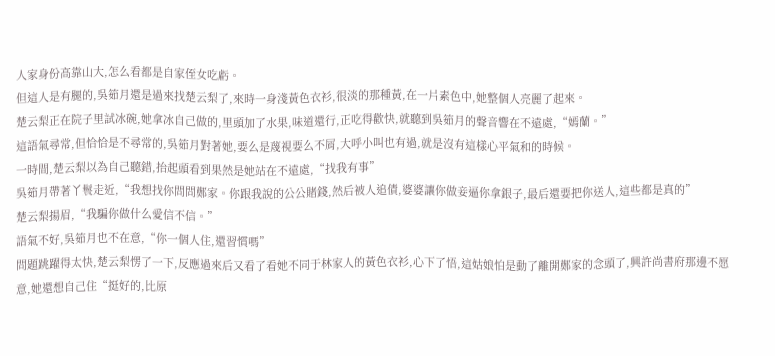人家身份高靠山大,怎么看都是自家侄女吃虧。
但這人是有腿的,吳筎月還是過來找楚云梨了,來時一身淺黃色衣衫,很淡的那種黃,在一片素色中,她整個人亮麗了起來。
楚云梨正在院子里試冰碗,她拿冰自己做的,里頭加了水果,味道還行,正吃得歡快,就聽到吳筎月的聲音響在不遠處,“嫣蘭。”
這語氣尋常,但恰恰是不尋常的,吳筎月對著她,要么是蔑視要么不屑,大呼小叫也有過,就是沒有這樣心平氣和的時候。
一時間,楚云梨以為自己聽錯,抬起頭看到果然是她站在不遠處,“找我有事”
吳筎月帶著丫鬟走近,“我想找你問問鄭家。你跟我說的公公賭錢,然后被人追債,婆婆讓你做妾逼你拿銀子,最后還要把你送人,這些都是真的”
楚云梨揚眉,“我騙你做什么愛信不信。”
語氣不好,吳筎月也不在意,“你一個人住,還習慣嗎”
問題跳躍得太快,楚云梨愣了一下,反應過來后又看了看她不同于林家人的黃色衣衫,心下了悟,這姑娘怕是動了離開鄭家的念頭了,興許尚書府那邊不愿意,她還想自己住“挺好的,比原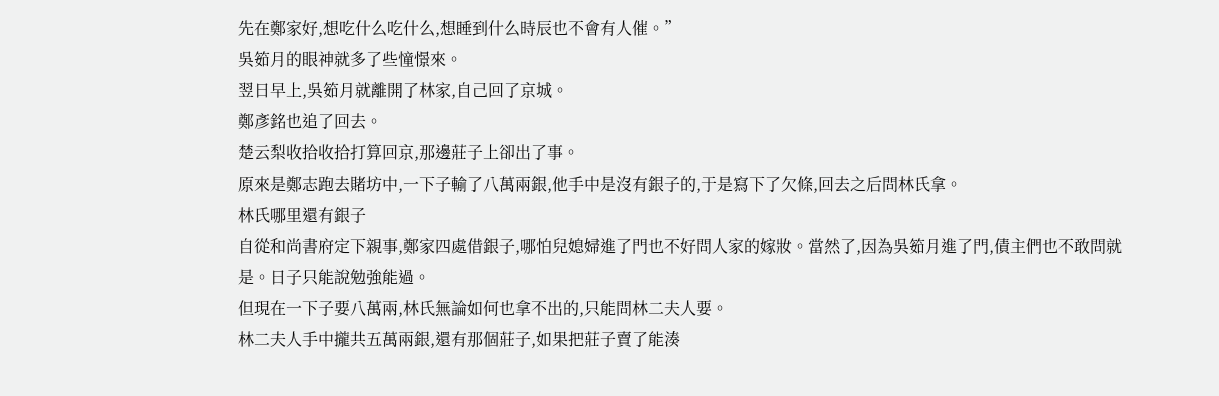先在鄭家好,想吃什么吃什么,想睡到什么時辰也不會有人催。”
吳筎月的眼神就多了些憧憬來。
翌日早上,吳筎月就離開了林家,自己回了京城。
鄭彥銘也追了回去。
楚云梨收拾收拾打算回京,那邊莊子上卻出了事。
原來是鄭志跑去賭坊中,一下子輸了八萬兩銀,他手中是沒有銀子的,于是寫下了欠條,回去之后問林氏拿。
林氏哪里還有銀子
自從和尚書府定下親事,鄭家四處借銀子,哪怕兒媳婦進了門也不好問人家的嫁妝。當然了,因為吳筎月進了門,債主們也不敢問就是。日子只能說勉強能過。
但現在一下子要八萬兩,林氏無論如何也拿不出的,只能問林二夫人要。
林二夫人手中攏共五萬兩銀,還有那個莊子,如果把莊子賣了能湊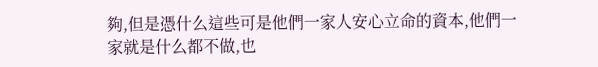夠,但是憑什么這些可是他們一家人安心立命的資本,他們一家就是什么都不做,也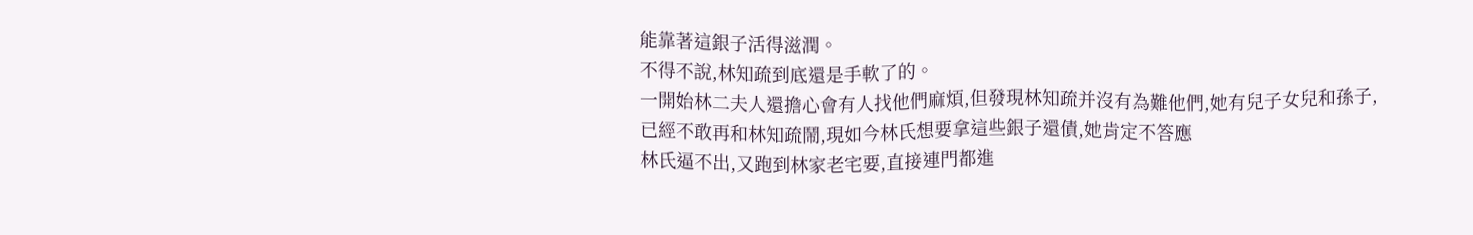能靠著這銀子活得滋潤。
不得不說,林知疏到底還是手軟了的。
一開始林二夫人還擔心會有人找他們麻煩,但發現林知疏并沒有為難他們,她有兒子女兒和孫子,已經不敢再和林知疏鬧,現如今林氏想要拿這些銀子還債,她肯定不答應
林氏逼不出,又跑到林家老宅要,直接連門都進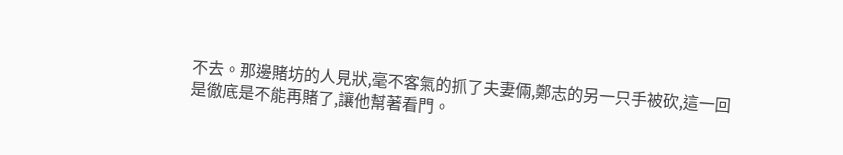不去。那邊賭坊的人見狀,毫不客氣的抓了夫妻倆,鄭志的另一只手被砍,這一回是徹底是不能再賭了,讓他幫著看門。